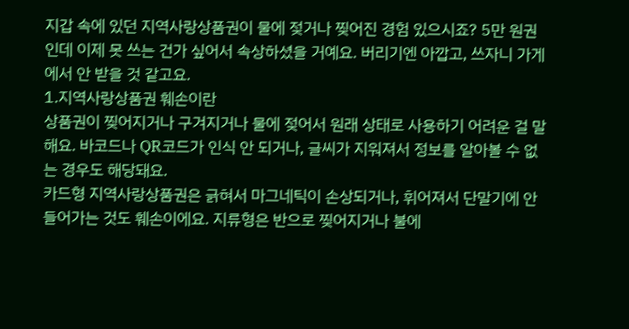지갑 속에 있던 지역사랑상품권이 물에 젖거나 찢어진 경험 있으시죠? 5만 원권인데 이제 못 쓰는 건가 싶어서 속상하셨을 거예요. 버리기엔 아깝고, 쓰자니 가게에서 안 받을 것 같고요.
1.지역사랑상품권 훼손이란
상품권이 찢어지거나 구겨지거나 물에 젖어서 원래 상태로 사용하기 어려운 걸 말해요. 바코드나 QR코드가 인식 안 되거나, 글씨가 지워져서 정보를 알아볼 수 없는 경우도 해당돼요.
카드형 지역사랑상품권은 긁혀서 마그네틱이 손상되거나, 휘어져서 단말기에 안 들어가는 것도 훼손이에요. 지류형은 반으로 찢어지거나 불에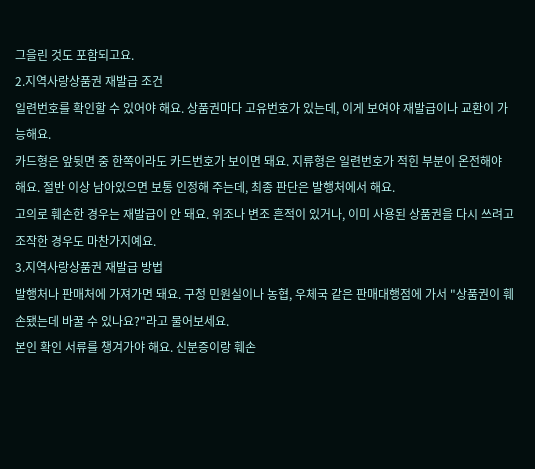그을린 것도 포함되고요.
2.지역사랑상품권 재발급 조건
일련번호를 확인할 수 있어야 해요. 상품권마다 고유번호가 있는데, 이게 보여야 재발급이나 교환이 가능해요.
카드형은 앞뒷면 중 한쪽이라도 카드번호가 보이면 돼요. 지류형은 일련번호가 적힌 부분이 온전해야 해요. 절반 이상 남아있으면 보통 인정해 주는데, 최종 판단은 발행처에서 해요.
고의로 훼손한 경우는 재발급이 안 돼요. 위조나 변조 흔적이 있거나, 이미 사용된 상품권을 다시 쓰려고 조작한 경우도 마찬가지예요.
3.지역사랑상품권 재발급 방법
발행처나 판매처에 가져가면 돼요. 구청 민원실이나 농협, 우체국 같은 판매대행점에 가서 "상품권이 훼손됐는데 바꿀 수 있나요?"라고 물어보세요.
본인 확인 서류를 챙겨가야 해요. 신분증이랑 훼손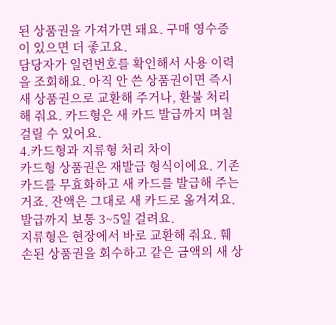된 상품권을 가져가면 돼요. 구매 영수증이 있으면 더 좋고요.
담당자가 일련번호를 확인해서 사용 이력을 조회해요. 아직 안 쓴 상품권이면 즉시 새 상품권으로 교환해 주거나, 환불 처리해 줘요. 카드형은 새 카드 발급까지 며칠 걸릴 수 있어요.
4.카드형과 지류형 처리 차이
카드형 상품권은 재발급 형식이에요. 기존 카드를 무효화하고 새 카드를 발급해 주는 거죠. 잔액은 그대로 새 카드로 옮겨져요. 발급까지 보통 3~5일 걸려요.
지류형은 현장에서 바로 교환해 줘요. 훼손된 상품권을 회수하고 같은 금액의 새 상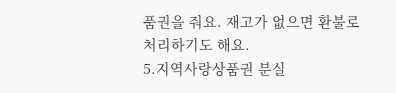품권을 줘요. 재고가 없으면 환불로 처리하기도 해요.
5.지역사랑상품권 분실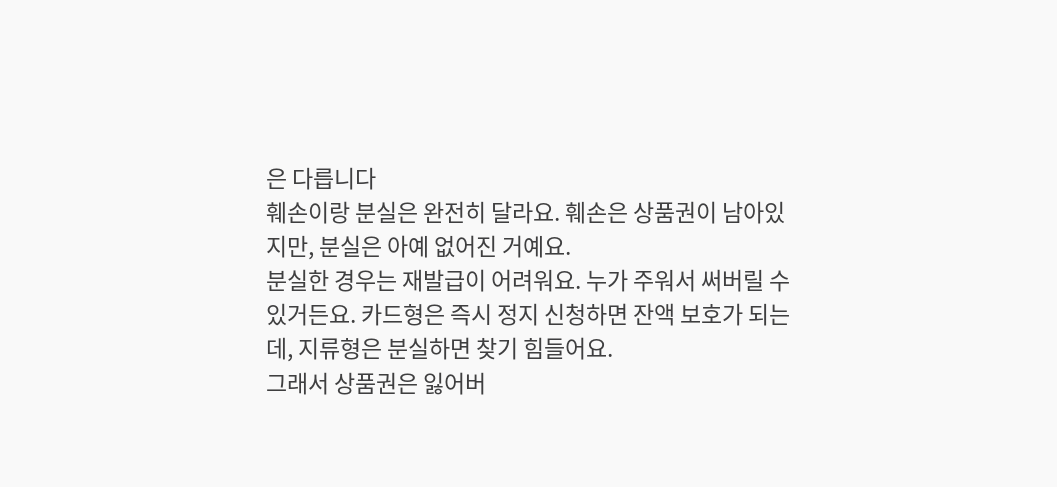은 다릅니다
훼손이랑 분실은 완전히 달라요. 훼손은 상품권이 남아있지만, 분실은 아예 없어진 거예요.
분실한 경우는 재발급이 어려워요. 누가 주워서 써버릴 수 있거든요. 카드형은 즉시 정지 신청하면 잔액 보호가 되는데, 지류형은 분실하면 찾기 힘들어요.
그래서 상품권은 잃어버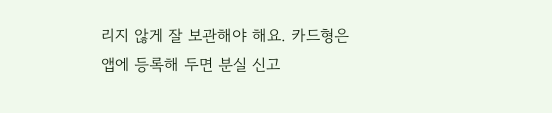리지 않게 잘 보관해야 해요. 카드형은 앱에 등록해 두면 분실 신고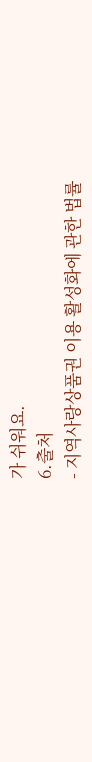가 쉬워요.
6.출처
- 지역사랑상품권 이용 활성화에 관한 법률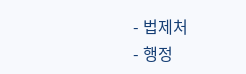- 법제처
- 행정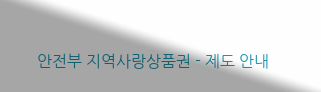안전부 지역사랑상품권 - 제도 안내